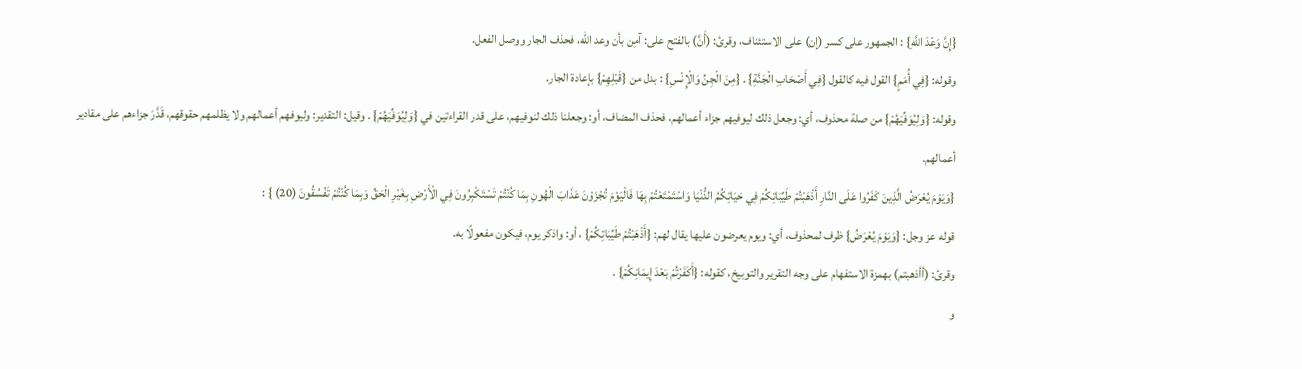{إِنَّ وَعْدَ اللَّهِ} : الجمهور على كسر (إن) على الاستئناف، وقرئ: (أَنَّ) بالفتح على: آمِن بأن وعد الله، فحذف الجار ووصل الفعل.
وقوله: {فِي أُمَمٍ} القول فيه كالقول {فِي أَصْحَابِ الْجَنَّةِ} . {مِنَ الْجِنِّ وَالْإِنْسِ} : بدل من {قَبْلِهِمْ} بإعادة الجار.
وقوله: {وَلِيُوَفِّيَهُمْ} من صلة محذوف، أي: وجعل ذلك ليوفيهم جزاء أعمالهم، فحذف المضاف، أو: وجعلنا ذلك لنوفيهم، على قدر القراءتين في {وَلِيُوَفِّيَهُمْ} . وقيل: التقدير: وليوفهم أعمالهم ولا يظلمهم حقوقهم، قَدَّرَ جزاءهم على مقادير أعمالهم.
{وَيَوْمَ يُعْرَضُ الَّذِينَ كَفَرُوا عَلَى النَّارِ أَذْهَبْتُمْ طَيِّبَاتِكُمْ فِي حَيَاتِكُمُ الدُّنْيَا وَاسْتَمْتَعْتُمْ بِهَا فَالْيَوْمَ تُجْزَوْنَ عَذَابَ الْهُونِ بِمَا كُنْتُمْ تَسْتَكْبِرُونَ فِي الْأَرْضِ بِغَيْرِ الْحَقِّ وَبِمَا كُنْتُمْ تَفْسُقُونَ (20) } :
قوله عز وجل: {وَيَوْمَ يُعْرَضُ} ظرف لمحذوف، أي: ويوم يعرضون عليها يقال لهم: {أَذْهَبْتُمْ طَيِّبَاتِكُمْ} ، أو: واذكر يوم، فيكون مفعولًا به.
وقرئ: (أأذهبتم) بهمزة الاستفهام على وجه التقرير والتوبيخ، كقوله: {أَكَفَرْتُمْ بَعْدَ إِيمَانِكُمْ} .
و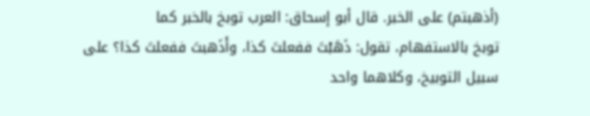(أذهبتم) على الخبر. قال أبو إسحاق: العرب توبخ بالخبر كما
توبخ بالاستفهام، تقول: ذَهَبْتَ ففعلتَ كذا، وأَذَهبتَ ففعلتَ كذا؟ على سبيل التوبيخ، وكلاهما واحد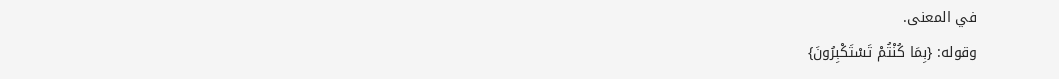في المعنى.
وقوله: {بِمَا كُنْتُمْ تَسْتَكْبِرُونَ}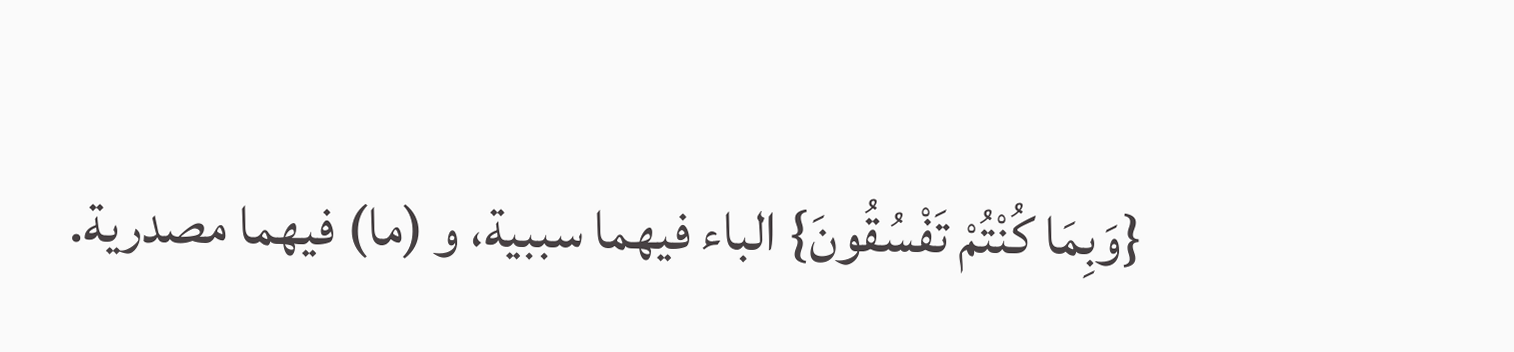{وَبِمَا كُنْتُمْ تَفْسُقُونَ} الباء فيهما سببية، و (ما) فيهما مصدرية.